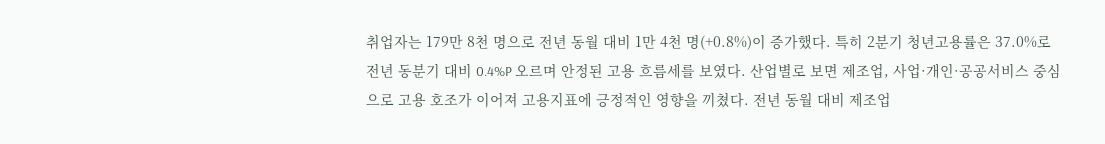취업자는 179만 8천 명으로 전년 동월 대비 1만 4천 명(+0.8%)이 증가했다. 특히 2분기 청년고용률은 37.0%로 전년 동분기 대비 0.4%P 오르며 안정된 고용 흐름세를 보였다. 산업별로 보면 제조업, 사업·개인·공공서비스 중심으로 고용 호조가 이어져 고용지표에 긍정적인 영향을 끼쳤다. 전년 동월 대비 제조업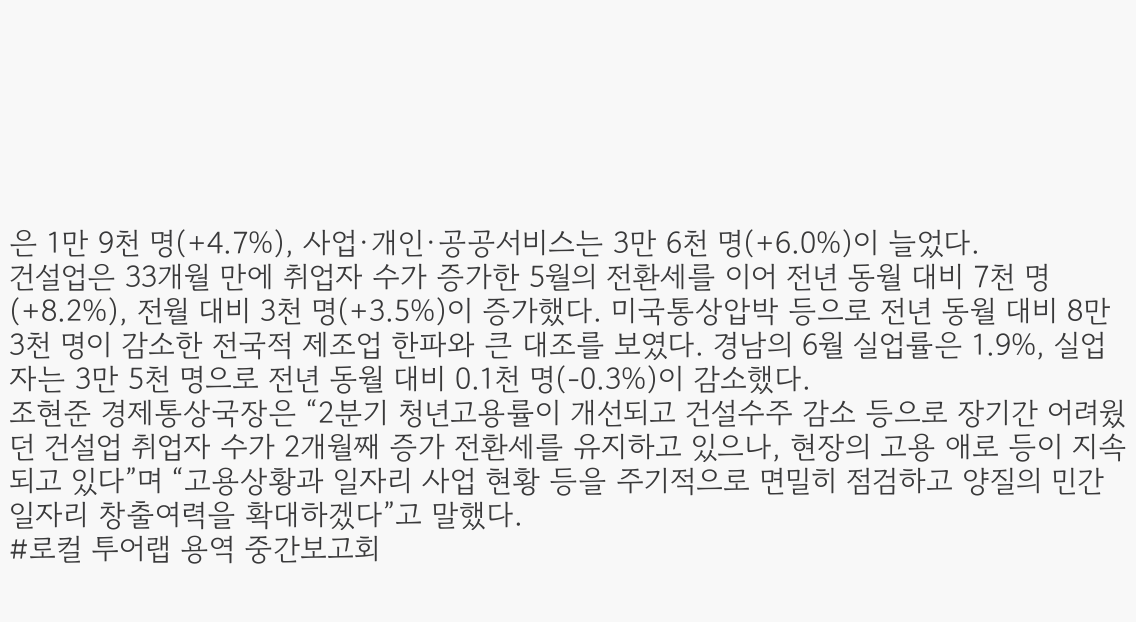은 1만 9천 명(+4.7%), 사업·개인·공공서비스는 3만 6천 명(+6.0%)이 늘었다.
건설업은 33개월 만에 취업자 수가 증가한 5월의 전환세를 이어 전년 동월 대비 7천 명(+8.2%), 전월 대비 3천 명(+3.5%)이 증가했다. 미국통상압박 등으로 전년 동월 대비 8만 3천 명이 감소한 전국적 제조업 한파와 큰 대조를 보였다. 경남의 6월 실업률은 1.9%, 실업자는 3만 5천 명으로 전년 동월 대비 0.1천 명(-0.3%)이 감소했다.
조현준 경제통상국장은 “2분기 청년고용률이 개선되고 건설수주 감소 등으로 장기간 어려웠던 건설업 취업자 수가 2개월째 증가 전환세를 유지하고 있으나, 현장의 고용 애로 등이 지속되고 있다”며 “고용상황과 일자리 사업 현황 등을 주기적으로 면밀히 점검하고 양질의 민간 일자리 창출여력을 확대하겠다”고 말했다.
#로컬 투어랩 용역 중간보고회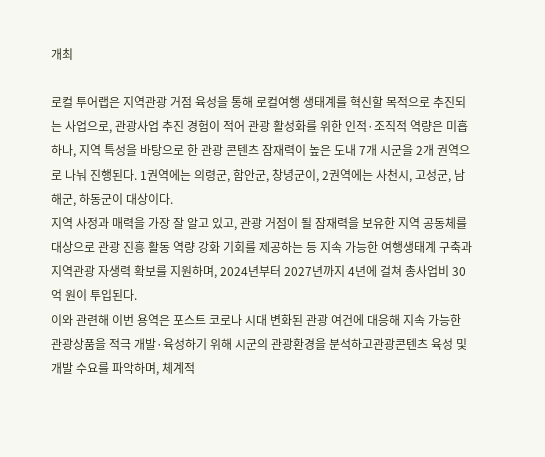개최

로컬 투어랩은 지역관광 거점 육성을 통해 로컬여행 생태계를 혁신할 목적으로 추진되는 사업으로, 관광사업 추진 경험이 적어 관광 활성화를 위한 인적·조직적 역량은 미흡하나, 지역 특성을 바탕으로 한 관광 콘텐츠 잠재력이 높은 도내 7개 시군을 2개 권역으로 나눠 진행된다. 1권역에는 의령군, 함안군, 창녕군이, 2권역에는 사천시, 고성군, 남해군, 하동군이 대상이다.
지역 사정과 매력을 가장 잘 알고 있고, 관광 거점이 될 잠재력을 보유한 지역 공동체를 대상으로 관광 진흥 활동 역량 강화 기회를 제공하는 등 지속 가능한 여행생태계 구축과 지역관광 자생력 확보를 지원하며, 2024년부터 2027년까지 4년에 걸쳐 총사업비 30억 원이 투입된다.
이와 관련해 이번 용역은 포스트 코로나 시대 변화된 관광 여건에 대응해 지속 가능한 관광상품을 적극 개발·육성하기 위해 시군의 관광환경을 분석하고관광콘텐츠 육성 및 개발 수요를 파악하며, 체계적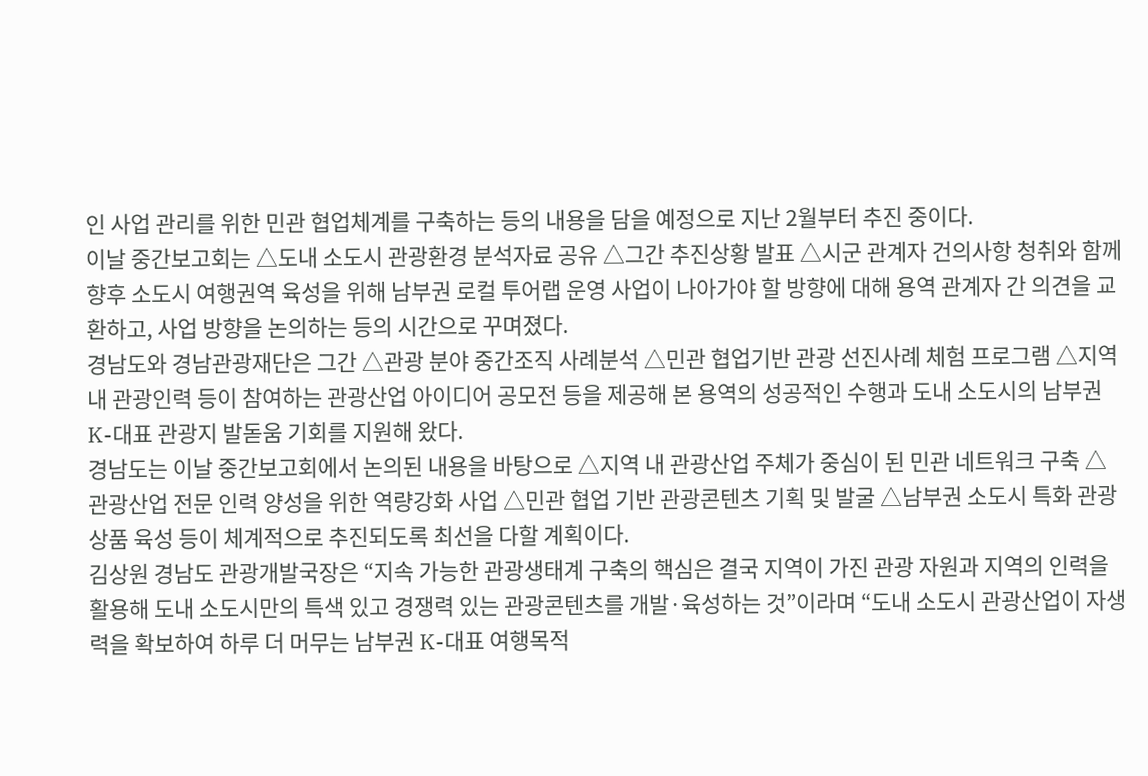인 사업 관리를 위한 민관 협업체계를 구축하는 등의 내용을 담을 예정으로 지난 2월부터 추진 중이다.
이날 중간보고회는 △도내 소도시 관광환경 분석자료 공유 △그간 추진상황 발표 △시군 관계자 건의사항 청취와 함께 향후 소도시 여행권역 육성을 위해 남부권 로컬 투어랩 운영 사업이 나아가야 할 방향에 대해 용역 관계자 간 의견을 교환하고, 사업 방향을 논의하는 등의 시간으로 꾸며졌다.
경남도와 경남관광재단은 그간 △관광 분야 중간조직 사례분석 △민관 협업기반 관광 선진사례 체험 프로그램 △지역 내 관광인력 등이 참여하는 관광산업 아이디어 공모전 등을 제공해 본 용역의 성공적인 수행과 도내 소도시의 남부권 K-대표 관광지 발돋움 기회를 지원해 왔다.
경남도는 이날 중간보고회에서 논의된 내용을 바탕으로 △지역 내 관광산업 주체가 중심이 된 민관 네트워크 구축 △관광산업 전문 인력 양성을 위한 역량강화 사업 △민관 협업 기반 관광콘텐츠 기획 및 발굴 △남부권 소도시 특화 관광상품 육성 등이 체계적으로 추진되도록 최선을 다할 계획이다.
김상원 경남도 관광개발국장은 “지속 가능한 관광생태계 구축의 핵심은 결국 지역이 가진 관광 자원과 지역의 인력을 활용해 도내 소도시만의 특색 있고 경쟁력 있는 관광콘텐츠를 개발·육성하는 것”이라며 “도내 소도시 관광산업이 자생력을 확보하여 하루 더 머무는 남부권 K-대표 여행목적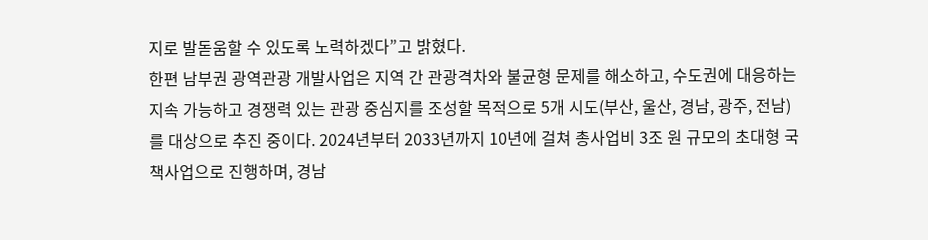지로 발돋움할 수 있도록 노력하겠다”고 밝혔다.
한편 남부권 광역관광 개발사업은 지역 간 관광격차와 불균형 문제를 해소하고, 수도권에 대응하는 지속 가능하고 경쟁력 있는 관광 중심지를 조성할 목적으로 5개 시도(부산, 울산, 경남, 광주, 전남)를 대상으로 추진 중이다. 2024년부터 2033년까지 10년에 걸쳐 총사업비 3조 원 규모의 초대형 국책사업으로 진행하며, 경남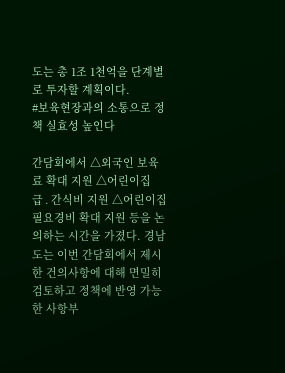도는 총 1조 1천억을 단계별로 투자할 계획이다.
#보육현장과의 소통으로 정책 실효성 높인다

간담회에서 △외국인 보육료 확대 지원 △어린이집 급․간식비 지원 △어린이집 필요경비 확대 지원 등을 논의하는 시간을 가졌다. 경남도는 이번 간담회에서 제시한 건의사항에 대해 면밀히 검토하고 정책에 반영 가능한 사항부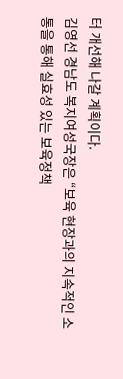터 개선해 나갈 계획이다.
김영선 경남도 복지여성국장은 “보육 현장과의 지속적인 소통을 통해 실효성 있는 보육정책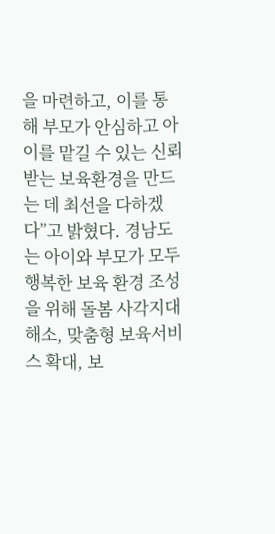을 마련하고, 이를 통해 부모가 안심하고 아이를 맡길 수 있는 신뢰받는 보육환경을 만드는 데 최선을 다하겠다”고 밝혔다. 경남도는 아이와 부모가 모두 행복한 보육 환경 조성을 위해 돌봄 사각지대 해소, 맞춤형 보육서비스 확대, 보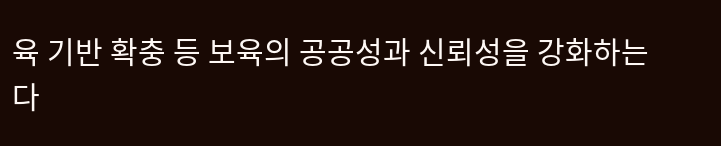육 기반 확충 등 보육의 공공성과 신뢰성을 강화하는 다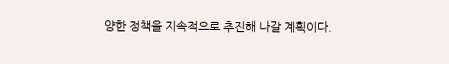양한 정책을 지속적으로 추진해 나갈 계획이다.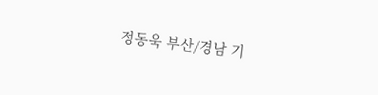정동욱 부산/경남 기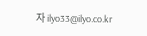자 ilyo33@ilyo.co.kr